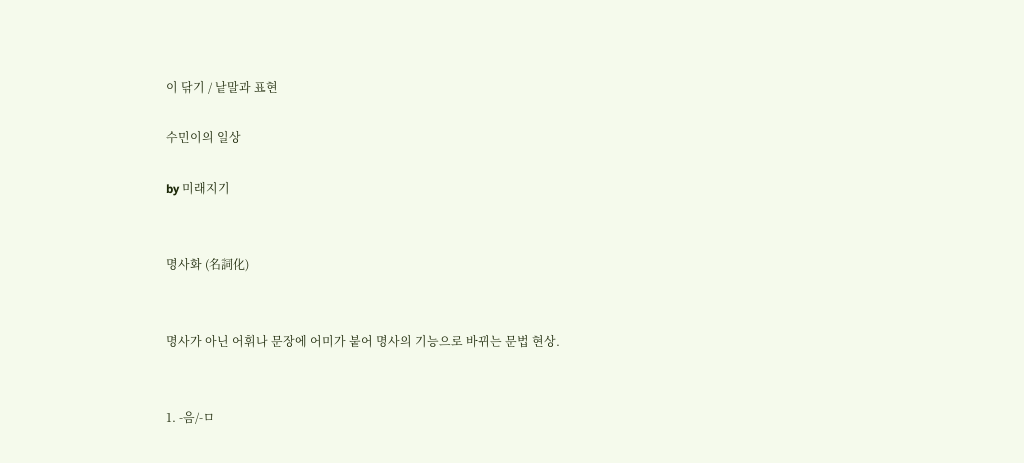이 닦기 / 낱말과 표현

수민이의 일상

by 미래지기


명사화 (名詞化)


명사가 아닌 어휘나 문장에 어미가 붙어 명사의 기능으로 바뀌는 문법 현상.


1. -음/-ㅁ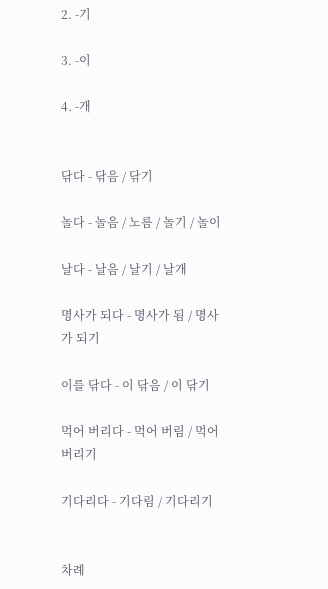2. -기

3. -이

4. -개


닦다 - 닦음 / 닦기

놀다 - 놀음 / 노름 / 놀기 / 놀이

날다 - 날음 / 날기 / 날개

명사가 되다 - 명사가 됨 / 명사가 되기

이를 닦다 - 이 닦음 / 이 닦기

먹어 버리다 - 먹어 버림 / 먹어 버리기

기다리다 - 기다림 / 기다리기


차례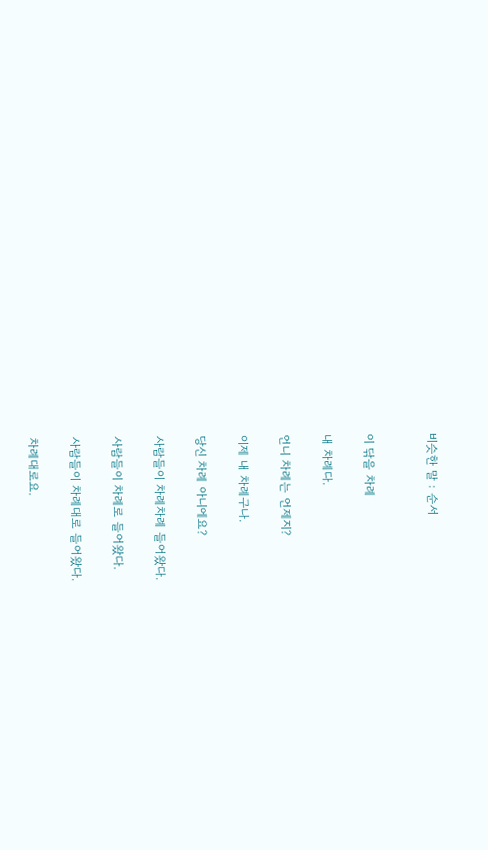비슷한 말 : 순서


이 닦을 차례

내 차례다.

언니 차례는 언제지?

이제 내 차례구나.

당신 차례 아니에요?

사람들이 차례차례 들어왔다.

사람들이 차례로 들어왔다.

사람들이 차례대로 들어왔다.

차례대로요.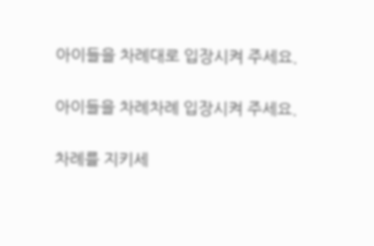아이들을 차례대로 입장시켜 주세요.

아이들을 차례차례 입장시켜 주세요.

차례를 지키세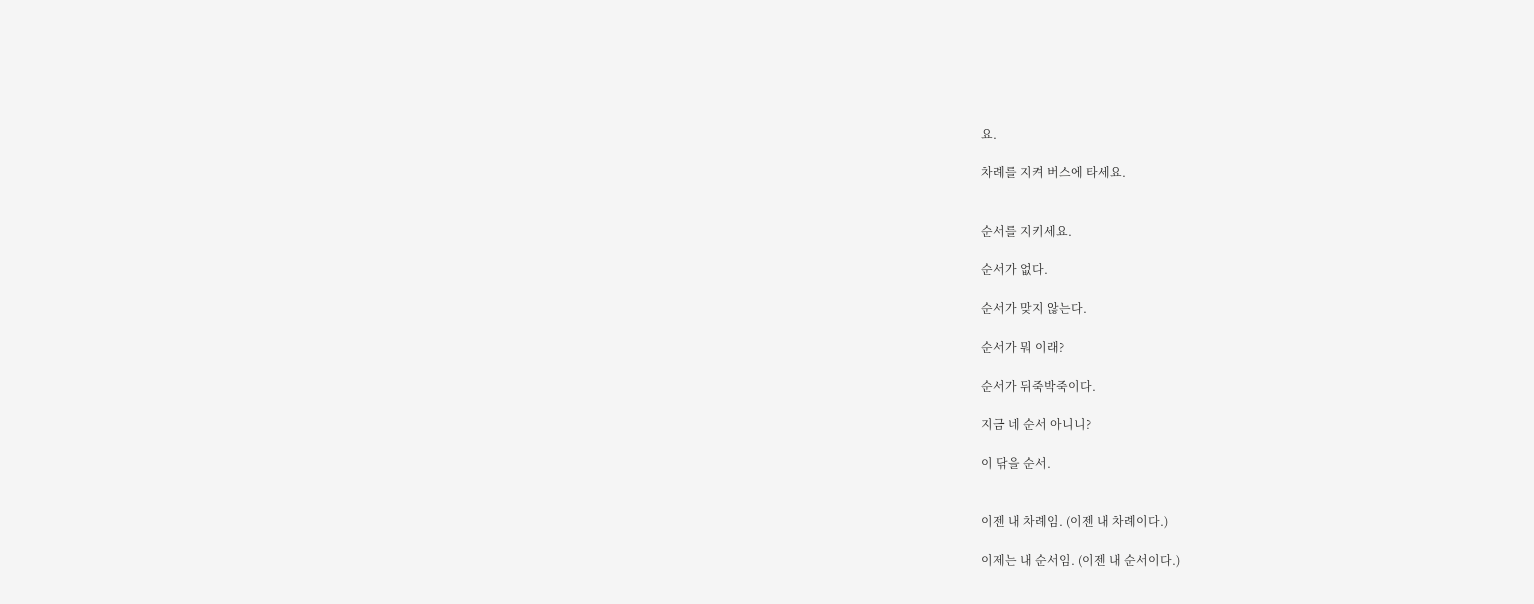요.

차례를 지켜 버스에 타세요.


순서를 지키세요.

순서가 없다.

순서가 맞지 않는다.

순서가 뭐 이래?

순서가 뒤죽박죽이다.

지금 네 순서 아니니?

이 닦을 순서.


이젠 내 차례임. (이젠 내 차례이다.)

이제는 내 순서임. (이젠 내 순서이다.)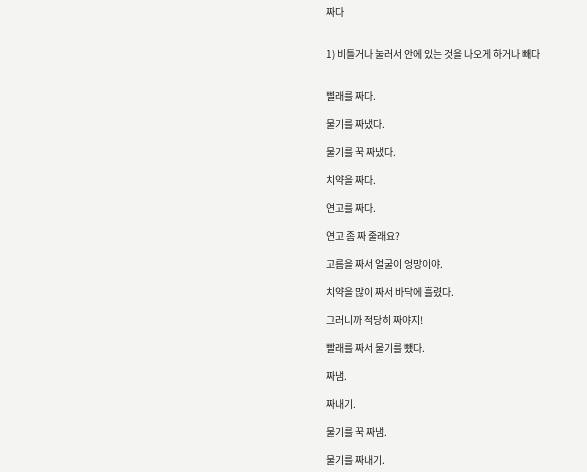짜다


1) 비틀거나 눌러서 안에 있는 것을 나오게 하거나 빼다


삘래를 짜다.

물기를 짜냈다.

물기를 꾹 짜냈다.

치약을 짜다.

연고를 짜다.

연고 좀 짜 줄래요?

고름을 짜서 얼굴이 엉망이야.

치약을 많이 짜서 바닥에 흘렸다.

그러니까 적당히 짜야지!

빨래를 짜서 물기를 뺐다.

짜냄.

짜내기.

물기를 꾹 짜냄.

물기를 짜내기.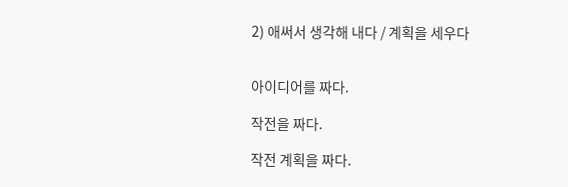2) 애써서 생각해 내다 / 계획을 세우다


아이디어를 짜다.

작전을 짜다.

작전 계획을 짜다.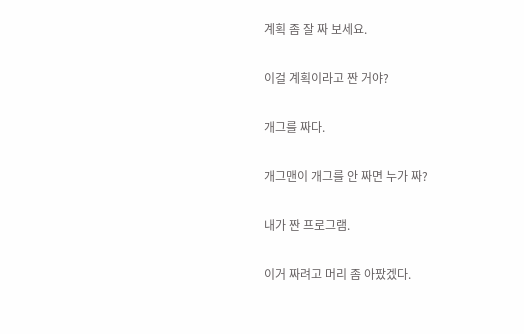계획 좀 잘 짜 보세요.

이걸 계획이라고 짠 거야?

개그를 짜다.

개그맨이 개그를 안 짜면 누가 짜?

내가 짠 프로그램.

이거 짜려고 머리 좀 아팠겠다.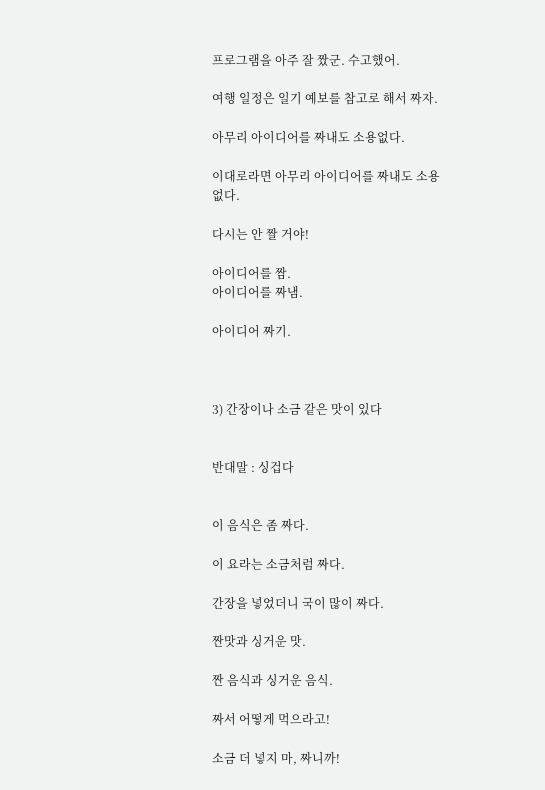프로그램을 아주 잘 짰군. 수고했어.

여행 일정은 일기 예보를 참고로 해서 짜자.

아무리 아이디어를 짜내도 소용없다.

이대로라면 아무리 아이디어를 짜내도 소용없다.

다시는 안 짤 거야!

아이디어를 짬.
아이디어를 짜냄.

아이디어 짜기.



3) 간장이나 소금 같은 맛이 있다


반대말 : 싱겁다


이 음식은 좀 짜다.

이 요라는 소금처럼 짜다.

간장을 넣었더니 국이 많이 짜다.

짠맛과 싱거운 맛.

짠 음식과 싱거운 음식.

짜서 어떻게 먹으라고!

소금 더 넣지 마, 짜니까!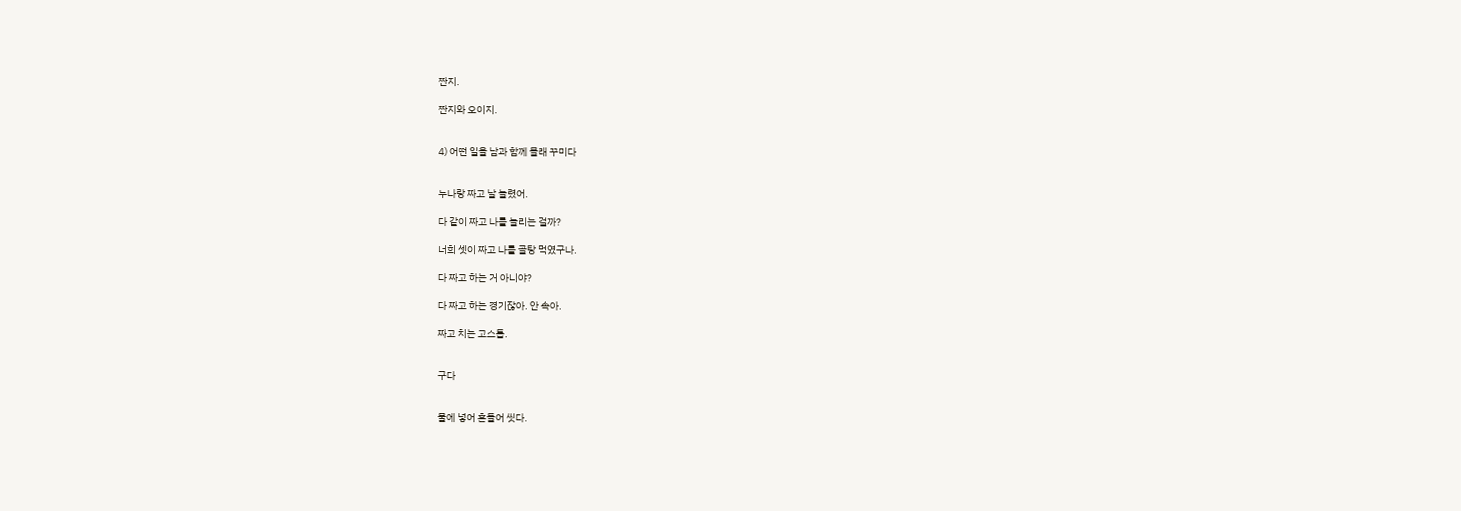짠지.

짠지와 오이지.


4) 어떤 일을 남과 함께 몰래 꾸미다


누나랑 짜고 날 놀렸어.

다 같이 짜고 나를 놀리는 걸까?

너희 셋이 짜고 나를 골탕 먹였구나.

다 짜고 하는 거 아니야?

다 짜고 하는 경기잖아. 안 속아.

짜고 치는 고스톱.


구다


물에 넣어 흔들어 씻다.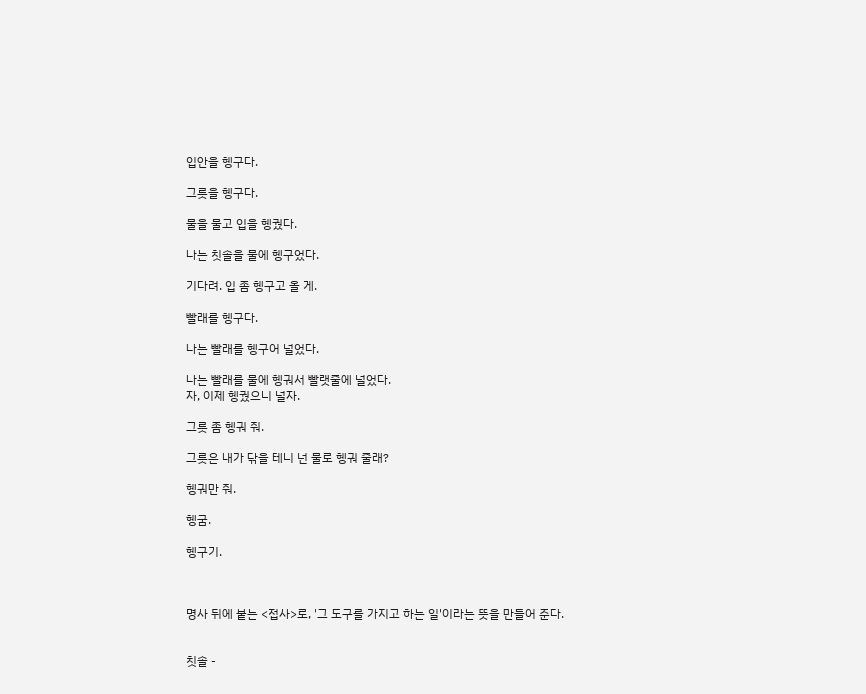입안을 헹구다.

그릇을 헹구다.

물을 물고 입을 헹궜다.

나는 칫솔을 물에 헹구었다.

기다려. 입 좀 헹구고 올 게.

빨래를 헹구다.

나는 빨래를 헹구어 널었다.

나는 빨래를 물에 헹궈서 빨랫줄에 널었다.
자, 이제 헹궜으니 널자.

그릇 좀 헹궈 줘.

그릇은 내가 닦을 테니 넌 물로 헹궈 줄래?

헹궈만 줘.

헹굼.

헹구기.



명사 뒤에 붙는 <접사>로, '그 도구를 가지고 하는 일'이라는 뜻을 만들어 준다.


칫솔 -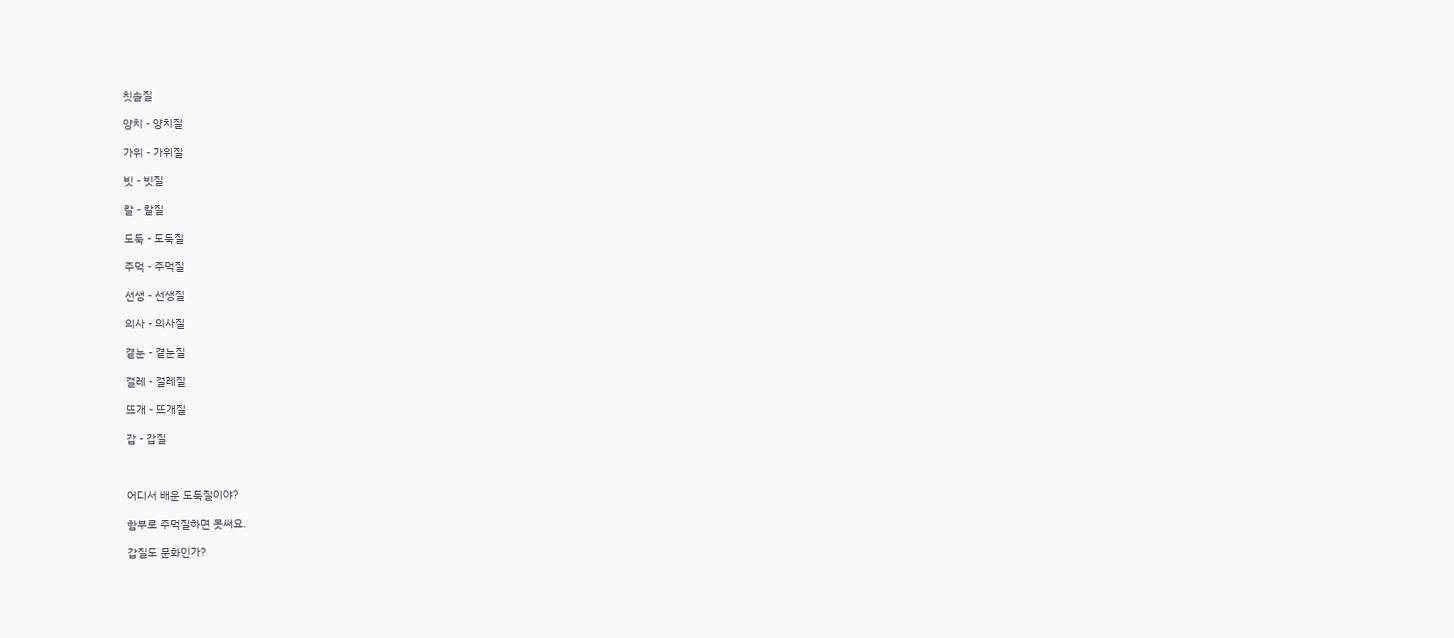칫솔질

양치 - 양치질

가위 - 가위질

빗 - 빗질

칼 - 칼질

도둑 - 도둑질

주먹 - 주먹질

선생 - 선생질

의사 - 의사질

곁눈 - 곁눈질

걸레 - 걸레질

뜨개 - 뜨개질

갑 - 갑질



어디서 배운 도둑질이야?

함부로 주먹질하면 못써요.

갑질도 문화인가?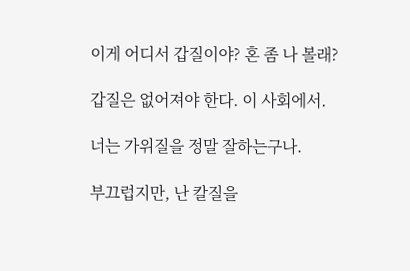이게 어디서 갑질이야? 혼 좀 나 볼래?

갑질은 없어져야 한다. 이 사회에서.

너는 가위질을 정말 잘하는구나.

부끄럽지만, 난 칼질을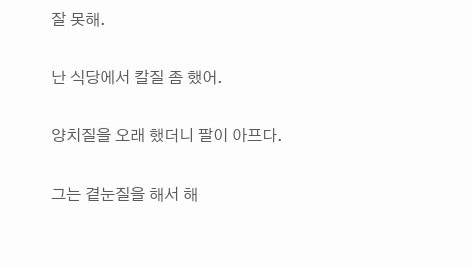잘 못해.

난 식당에서 칼질 좀 했어.

양치질을 오래 했더니 팔이 아프다.

그는 곁눈질을 해서 해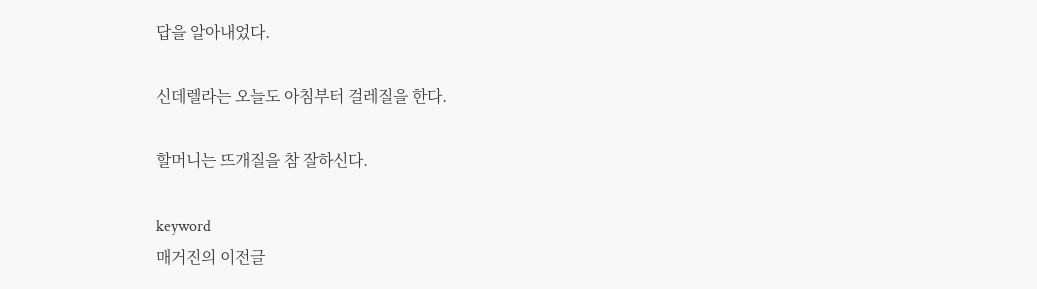답을 알아내었다.

신데렐라는 오늘도 아침부터 걸레질을 한다.

할머니는 뜨개질을 참 잘하신다.

keyword
매거진의 이전글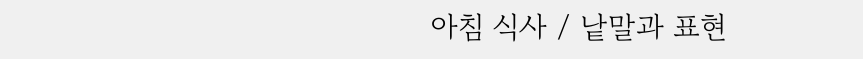아침 식사 / 낱말과 표현